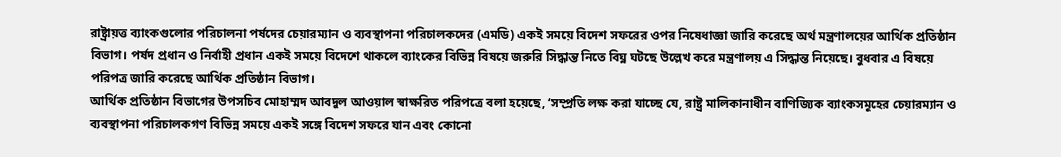রাষ্ট্রায়ত্ত ব্যাংকগুলোর পরিচালনা পর্ষদের চেয়ারম্যান ও ব্যবস্থাপনা পরিচালকদের (এমডি) একই সময়ে বিদেশ সফরের ওপর নিষেধাজ্ঞা জারি করেছে অর্থ মন্ত্রণালয়ের আর্থিক প্রতিষ্ঠান বিভাগ। পর্ষদ প্রধান ও নির্বাহী প্রধান একই সময়ে বিদেশে থাকলে ব্যাংকের বিভিন্ন বিষয়ে জরুরি সিদ্ধান্ত নিতে বিঘ্ন ঘটছে উল্লেখ করে মন্ত্রণালয় এ সিদ্ধান্ত নিয়েছে। বুধবার এ বিষয়ে পরিপত্র জারি করেছে আর্থিক প্রতিষ্ঠান বিভাগ।
আর্থিক প্রতিষ্ঠান বিভাগের উপসচিব মোহাম্মদ আবদুল আওয়াল স্বাক্ষরিত পরিপত্রে বলা হয়েছে, ‘সম্প্রতি লক্ষ করা যাচ্ছে যে, রাষ্ট্র মালিকানাধীন বাণিজ্যিক ব্যাংকসমূহের চেয়ারম্যান ও ব্যবস্থাপনা পরিচালকগণ বিভিন্ন সময়ে একই সঙ্গে বিদেশ সফরে যান এবং কোনো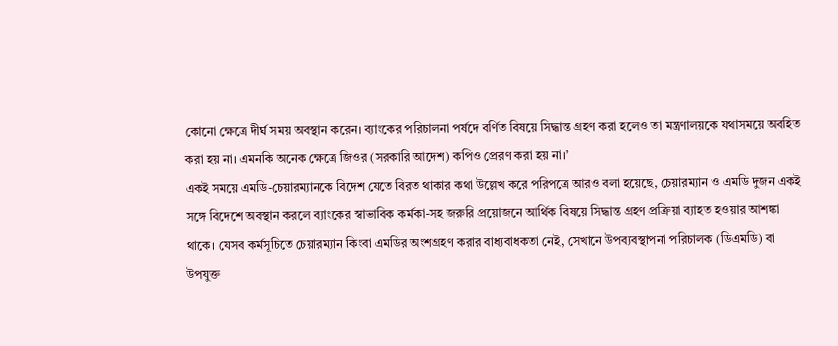কোনো ক্ষেত্রে দীর্ঘ সময় অবস্থান করেন। ব্যাংকের পরিচালনা পর্ষদে বর্ণিত বিষয়ে সিদ্ধান্ত গ্রহণ করা হলেও তা মন্ত্রণালয়কে যথাসময়ে অবহিত করা হয় না। এমনকি অনেক ক্ষেত্রে জিওর (সরকারি আদেশ) কপিও প্রেরণ করা হয় না।’
একই সময়ে এমডি-চেয়ারম্যানকে বিদেশ যেতে বিরত থাকার কথা উল্লেখ করে পরিপত্রে আরও বলা হয়েছে, চেয়ারম্যান ও এমডি দুজন একই সঙ্গে বিদেশে অবস্থান করলে ব্যাংকের স্বাভাবিক কর্মকা-সহ জরুরি প্রয়োজনে আর্থিক বিষয়ে সিদ্ধান্ত গ্রহণ প্রক্রিয়া ব্যাহত হওয়ার আশঙ্কা থাকে। যেসব কর্মসূচিতে চেয়ারম্যান কিংবা এমডির অংশগ্রহণ করার বাধ্যবাধকতা নেই, সেখানে উপব্যবস্থাপনা পরিচালক (ডিএমডি) বা উপযুক্ত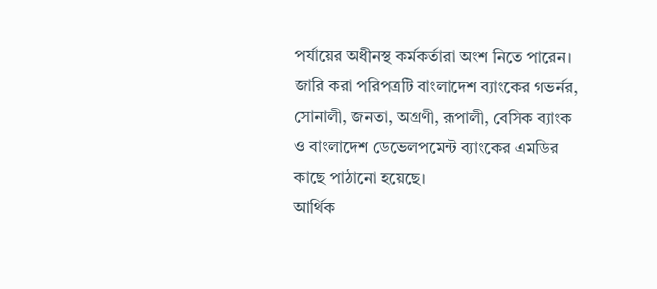পর্যায়ের অধীনস্থ কর্মকর্তারা অংশ নিতে পারেন।
জারি করা পরিপত্রটি বাংলাদেশ ব্যাংকের গভর্নর, সোনালী, জনতা, অগ্রণী, রূপালী, বেসিক ব্যাংক ও বাংলাদেশ ডেভেলপমেন্ট ব্যাংকের এমডির কাছে পাঠানো হয়েছে।
আর্থিক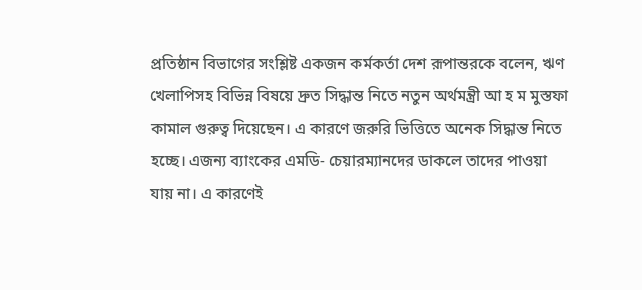প্রতিষ্ঠান বিভাগের সংশ্লিষ্ট একজন কর্মকর্তা দেশ রূপান্তরকে বলেন, ঋণ খেলাপিসহ বিভিন্ন বিষয়ে দ্রুত সিদ্ধান্ত নিতে নতুন অর্থমন্ত্রী আ হ ম মুস্তফা কামাল গুরুত্ব দিয়েছেন। এ কারণে জরুরি ভিত্তিতে অনেক সিদ্ধান্ত নিতে হচ্ছে। এজন্য ব্যাংকের এমডি- চেয়ারম্যানদের ডাকলে তাদের পাওয়া যায় না। এ কারণেই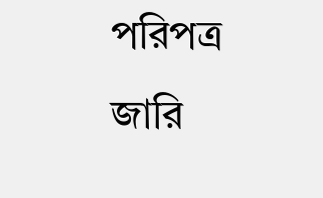পরিপত্র জারি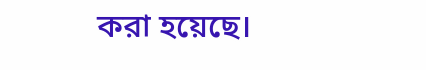করা হয়েছে।